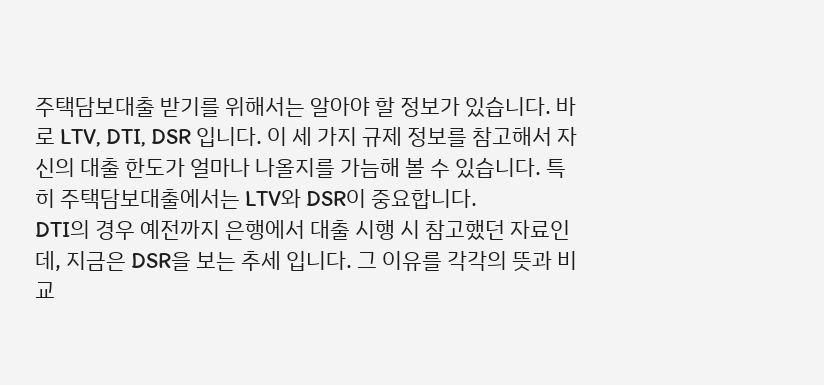주택담보대출 받기를 위해서는 알아야 할 정보가 있습니다. 바로 LTV, DTI, DSR 입니다. 이 세 가지 규제 정보를 참고해서 자신의 대출 한도가 얼마나 나올지를 가늠해 볼 수 있습니다. 특히 주택담보대출에서는 LTV와 DSR이 중요합니다.
DTI의 경우 예전까지 은행에서 대출 시행 시 참고했던 자료인데, 지금은 DSR을 보는 추세 입니다. 그 이유를 각각의 뜻과 비교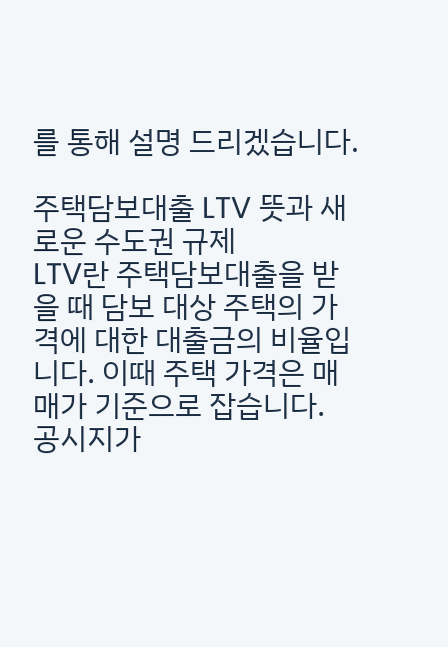를 통해 설명 드리겠습니다.

주택담보대출 LTV 뜻과 새로운 수도권 규제
LTV란 주택담보대출을 받을 때 담보 대상 주택의 가격에 대한 대출금의 비율입니다. 이때 주택 가격은 매매가 기준으로 잡습니다.
공시지가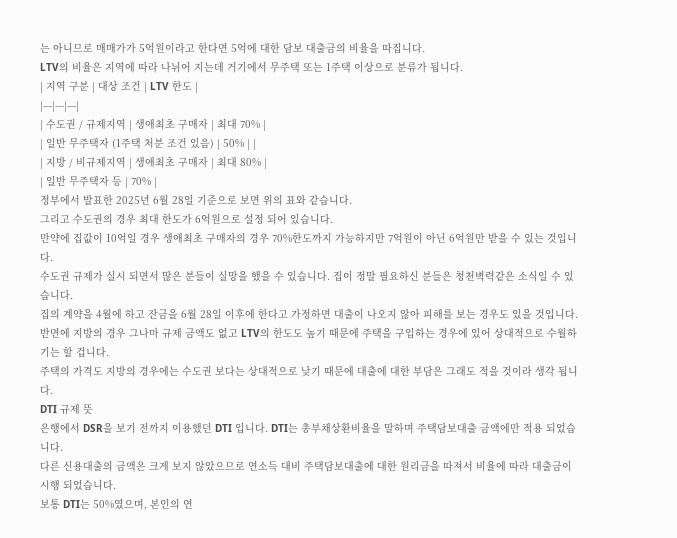는 아니므로 매매가가 5억원이라고 한다면 5억에 대한 담보 대출금의 비율을 따집니다.
LTV의 비율은 지역에 따라 나뉘어 지는데 거기에서 무주택 또는 1주택 이상으로 분류가 됩니다.
| 지역 구분 | 대상 조건 | LTV 한도 |
|---|---|---|
| 수도권 / 규제지역 | 생애최초 구매자 | 최대 70% |
| 일반 무주택자 (1주택 처분 조건 있음) | 50% | |
| 지방 / 비규제지역 | 생애최초 구매자 | 최대 80% |
| 일반 무주택자 등 | 70% |
정부에서 발표한 2025년 6월 28일 기준으로 보면 위의 표와 같습니다.
그리고 수도권의 경우 최대 한도가 6억원으로 설정 되어 있습니다.
만약에 집값이 10억일 경우 생애최초 구매자의 경우 70%한도까지 가능하지만 7억원이 아닌 6억원만 받을 수 있는 것입니다.
수도권 규제가 실시 되면서 많은 분들이 실망을 했을 수 있습니다. 집이 정말 필요하신 분들은 청천벽력같은 소식일 수 있습니다.
집의 계약을 4월에 하고 잔금을 6월 28일 이후에 한다고 가정하면 대출이 나오지 않아 피해를 보는 경우도 있을 것입니다.
반면에 지방의 경우 그나마 규제 금액도 없고 LTV의 한도도 높기 때문에 주택을 구입하는 경우에 있어 상대적으로 수월하기는 할 겁니다.
주택의 가격도 지방의 경우에는 수도권 보다는 상대적으로 낮기 때문에 대출에 대한 부담은 그래도 적을 것이라 생각 됩니다.
DTI 규제 뜻
은행에서 DSR을 보기 전까지 이용했던 DTI 입니다. DTI는 총부채상환비율을 말하며 주택담보대출 금액에만 적용 되었습니다.
다른 신용대출의 금액은 크게 보지 않았으므로 연소득 대비 주택담보대출에 대한 원리금을 따져서 비율에 따라 대출금이 시행 되었습니다.
보통 DTI는 50%였으며, 본인의 연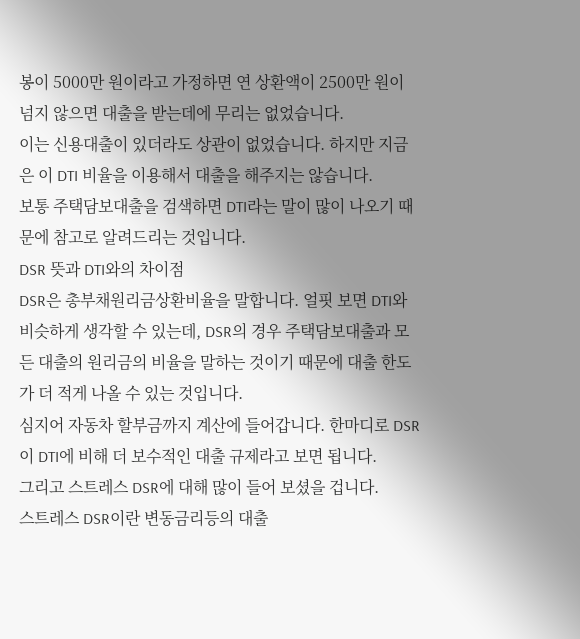봉이 5000만 원이라고 가정하면 연 상환액이 2500만 원이 넘지 않으면 대출을 받는데에 무리는 없었습니다.
이는 신용대출이 있더라도 상관이 없었습니다. 하지만 지금은 이 DTI 비율을 이용해서 대출을 해주지는 않습니다.
보통 주택담보대출을 검색하면 DTI라는 말이 많이 나오기 때문에 참고로 알려드리는 것입니다.
DSR 뜻과 DTI와의 차이점
DSR은 총부채원리금상환비율을 말합니다. 얼핏 보면 DTI와 비슷하게 생각할 수 있는데, DSR의 경우 주택담보대출과 모든 대출의 원리금의 비율을 말하는 것이기 때문에 대출 한도가 더 적게 나올 수 있는 것입니다.
심지어 자동차 할부금까지 계산에 들어갑니다. 한마디로 DSR이 DTI에 비해 더 보수적인 대출 규제라고 보면 됩니다.
그리고 스트레스 DSR에 대해 많이 들어 보셨을 겁니다.
스트레스 DSR이란 변동금리등의 대출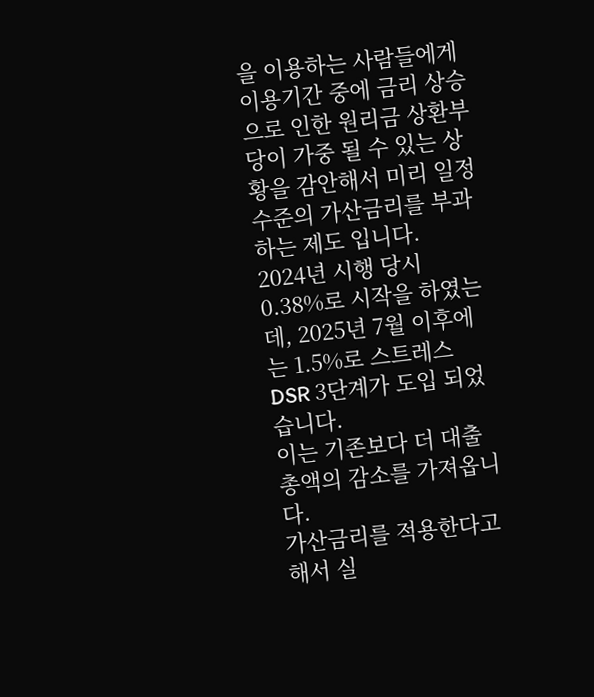을 이용하는 사람들에게 이용기간 중에 금리 상승으로 인한 원리금 상환부당이 가중 될 수 있는 상황을 감안해서 미리 일정 수준의 가산금리를 부과하는 제도 입니다.
2024년 시행 당시 0.38%로 시작을 하였는데, 2025년 7월 이후에는 1.5%로 스트레스 DSR 3단계가 도입 되었습니다.
이는 기존보다 더 대출 총액의 감소를 가져옵니다.
가산금리를 적용한다고 해서 실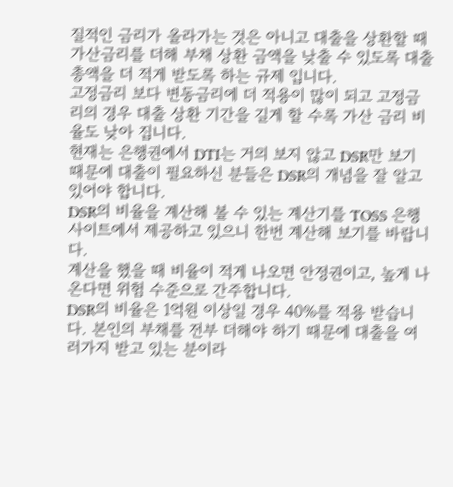질적인 금리가 올라가는 것은 아니고 대출을 상환할 때 가산금리를 더해 부채 상환 금액을 낮출 수 있도록 대출 총액을 더 적게 받도록 하는 규제 입니다.
고정금리 보다 변동금리에 더 적용이 많이 되고 고정금리의 경우 대출 상환 기간을 길게 할 수록 가산 금리 비율도 낮아 집니다.
현재는 은행권에서 DTI는 거의 보지 않고 DSR만 보기 때문에 대출이 필요하신 분들은 DSR의 개념을 잘 알고 있어야 합니다.
DSR의 비율을 계산해 볼 수 있는 계산기를 TOSS 은행 사이트에서 제공하고 있으니 한번 계산해 보기를 바랍니다.
계산을 했을 때 비율이 적게 나오면 안정권이고, 높게 나온다면 위험 수준으로 간주합니다.
DSR의 비율은 1억원 이상일 경우 40%를 적용 받습니다. 본인의 부채를 전부 더해야 하기 때문에 대출을 여러가지 받고 있는 분이라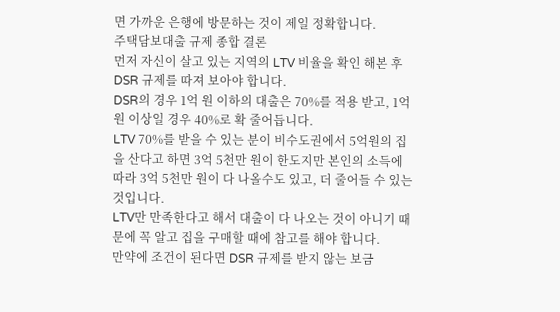면 가까운 은행에 방문하는 것이 제일 정확합니다.
주택담보대출 규제 종합 결론
먼저 자신이 살고 있는 지역의 LTV 비율을 확인 해본 후 DSR 규제를 따져 보아야 합니다.
DSR의 경우 1억 원 이하의 대출은 70%를 적용 받고, 1억원 이상일 경우 40%로 확 줄어듭니다.
LTV 70%를 받을 수 있는 분이 비수도권에서 5억원의 집을 산다고 하면 3억 5천만 원이 한도지만 본인의 소득에 따라 3억 5천만 원이 다 나올수도 있고, 더 줄어들 수 있는 것입니다.
LTV만 만족한다고 해서 대출이 다 나오는 것이 아니기 때문에 꼭 알고 집을 구매할 때에 참고를 해야 합니다.
만약에 조건이 된다면 DSR 규제를 받지 않는 보금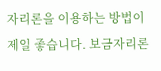자리론을 이용하는 방법이 제일 좋습니다. 보금자리론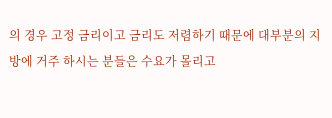의 경우 고정 금리이고 금리도 저렴하기 때문에 대부분의 지방에 거주 하시는 분들은 수요가 몰리고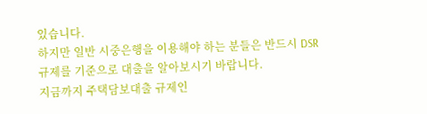있습니다.
하지만 일반 시중은행을 이용해야 하는 분들은 반드시 DSR 규제를 기준으로 대출을 알아보시기 바랍니다.
지금까지 주택담보대출 규제인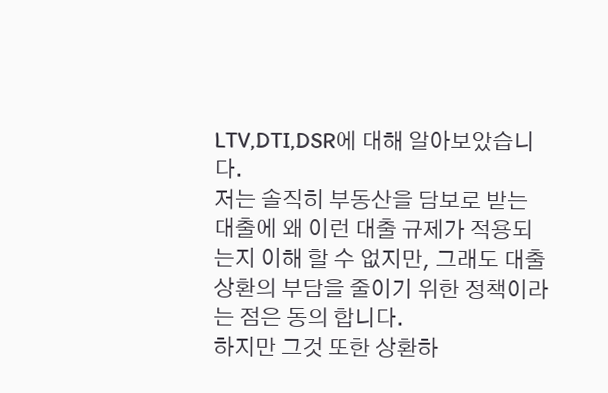LTV,DTI,DSR에 대해 알아보았습니다.
저는 솔직히 부동산을 담보로 받는 대출에 왜 이런 대출 규제가 적용되는지 이해 할 수 없지만, 그래도 대출 상환의 부담을 줄이기 위한 정책이라는 점은 동의 합니다.
하지만 그것 또한 상환하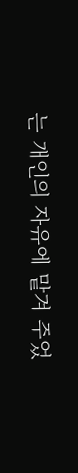는 개인의 자유에 맡겨 주었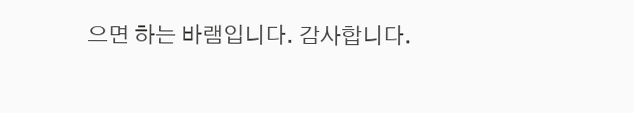으면 하는 바램입니다. 감사합니다.